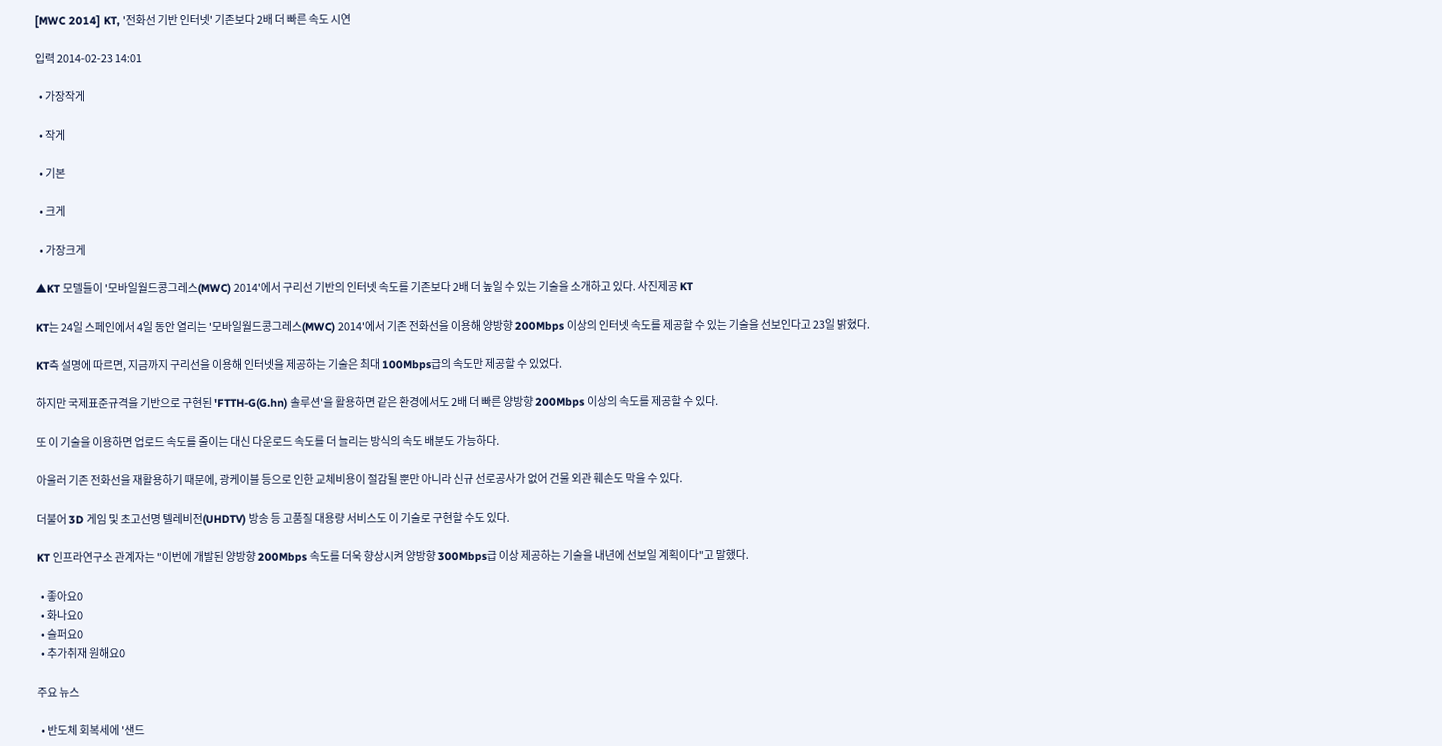[MWC 2014] KT, '전화선 기반 인터넷' 기존보다 2배 더 빠른 속도 시연

입력 2014-02-23 14:01

  • 가장작게

  • 작게

  • 기본

  • 크게

  • 가장크게

▲KT 모델들이 '모바일월드콩그레스(MWC) 2014'에서 구리선 기반의 인터넷 속도를 기존보다 2배 더 높일 수 있는 기술을 소개하고 있다. 사진제공 KT

KT는 24일 스페인에서 4일 동안 열리는 '모바일월드콩그레스(MWC) 2014'에서 기존 전화선을 이용해 양방향 200Mbps 이상의 인터넷 속도를 제공할 수 있는 기술을 선보인다고 23일 밝혔다.

KT측 설명에 따르면, 지금까지 구리선을 이용해 인터넷을 제공하는 기술은 최대 100Mbps급의 속도만 제공할 수 있었다.

하지만 국제표준규격을 기반으로 구현된 'FTTH-G(G.hn) 솔루션'을 활용하면 같은 환경에서도 2배 더 빠른 양방향 200Mbps 이상의 속도를 제공할 수 있다.

또 이 기술을 이용하면 업로드 속도를 줄이는 대신 다운로드 속도를 더 늘리는 방식의 속도 배분도 가능하다.

아울러 기존 전화선을 재활용하기 때문에, 광케이블 등으로 인한 교체비용이 절감될 뿐만 아니라 신규 선로공사가 없어 건물 외관 훼손도 막을 수 있다.

더불어 3D 게임 및 초고선명 텔레비전(UHDTV) 방송 등 고품질 대용량 서비스도 이 기술로 구현할 수도 있다.

KT 인프라연구소 관계자는 "이번에 개발된 양방향 200Mbps 속도를 더욱 향상시켜 양방향 300Mbps급 이상 제공하는 기술을 내년에 선보일 계획이다"고 말했다.

  • 좋아요0
  • 화나요0
  • 슬퍼요0
  • 추가취재 원해요0

주요 뉴스

  • 반도체 회복세에 '샌드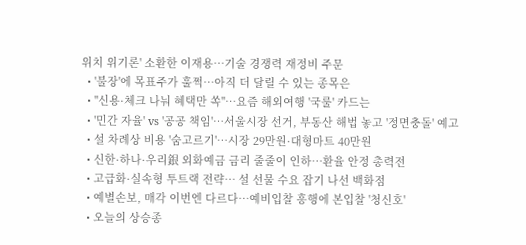위치 위기론' 소환한 이재용⋯기술 경쟁력 재정비 주문
  • '불장'에 목표주가 훌쩍…아직 더 달릴 수 있는 종목은
  • "신용·체크 나눠 혜택만 쏙"…요즘 해외여행 '국룰' 카드는
  • '민간 자율' vs '공공 책임'…서울시장 선거, 부동산 해법 놓고 '정면충돌' 예고
  • 설 차례상 비용 '숨고르기'…시장 29만원·대형마트 40만원
  • 신한·하나·우리銀 외화예금 금리 줄줄이 인하…환율 안정 총력전
  • 고급화·실속형 투트랙 전략… 설 선물 수요 잡기 나선 백화점
  • 예별손보, 매각 이번엔 다르다…예비입찰 흥행에 본입찰 '청신호'
  • 오늘의 상승종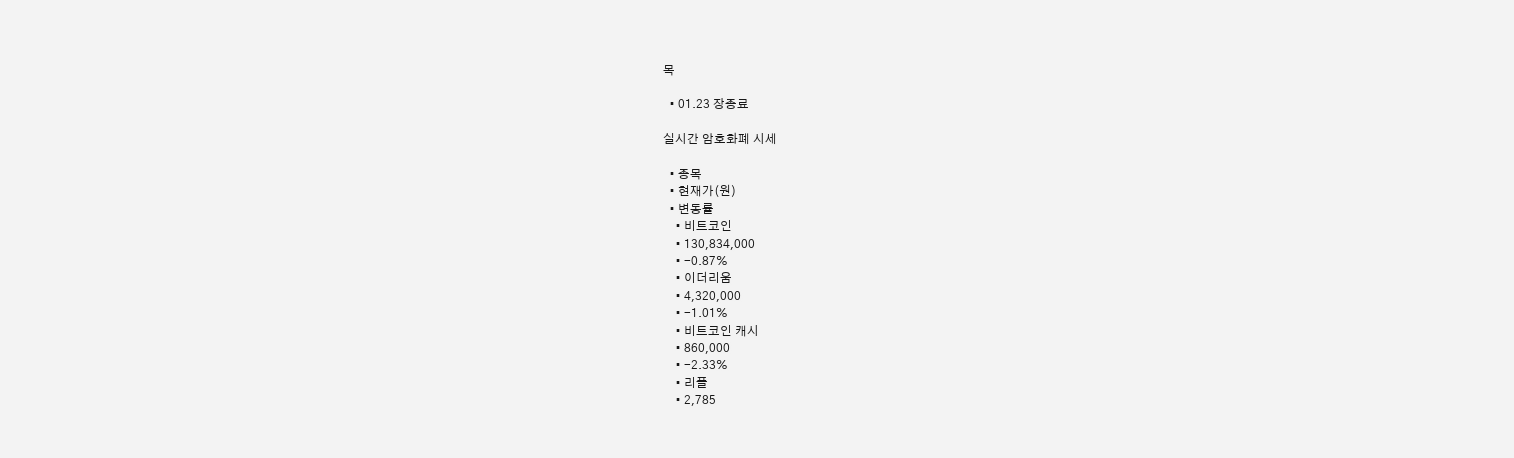목

  • 01.23 장종료

실시간 암호화폐 시세

  • 종목
  • 현재가(원)
  • 변동률
    • 비트코인
    • 130,834,000
    • -0.87%
    • 이더리움
    • 4,320,000
    • -1.01%
    • 비트코인 캐시
    • 860,000
    • -2.33%
    • 리플
    • 2,785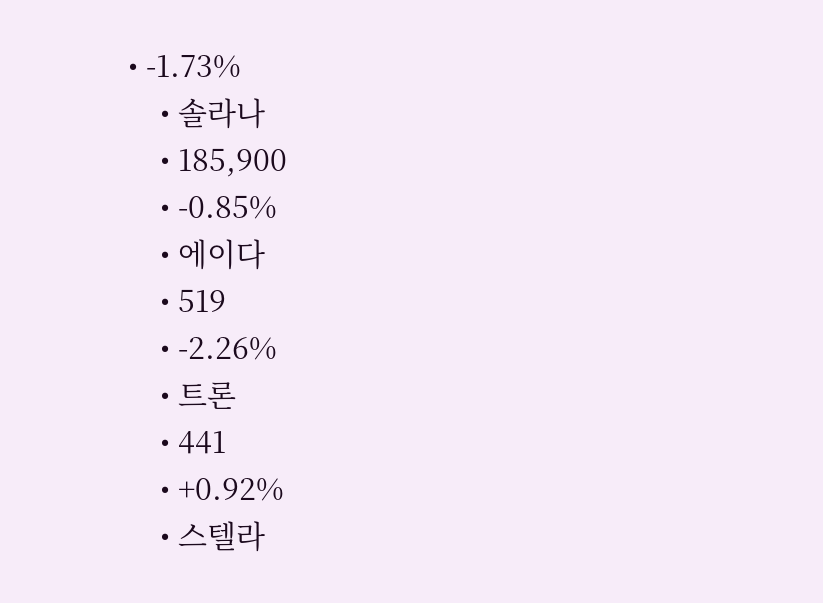• -1.73%
    • 솔라나
    • 185,900
    • -0.85%
    • 에이다
    • 519
    • -2.26%
    • 트론
    • 441
    • +0.92%
    • 스텔라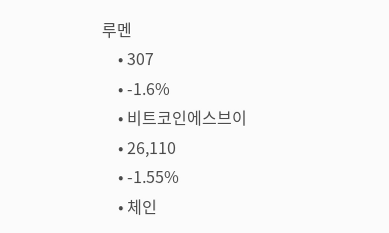루멘
    • 307
    • -1.6%
    • 비트코인에스브이
    • 26,110
    • -1.55%
    • 체인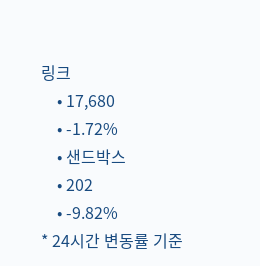링크
    • 17,680
    • -1.72%
    • 샌드박스
    • 202
    • -9.82%
* 24시간 변동률 기준